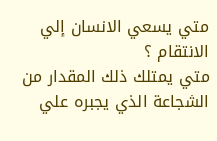متي يسعي الانسان إلي الانتقام ؟
متي يمتلك ذلك المقدار من الشجاعة الذي يجبره علي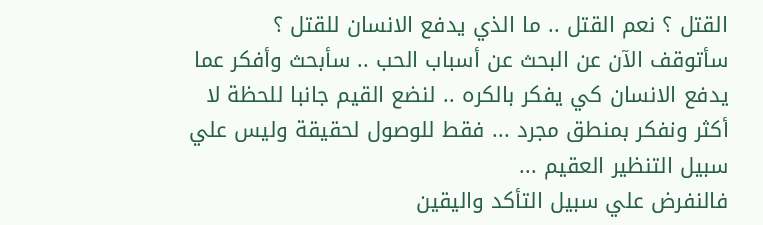القتل ؟ نعم القتل .. ما الذي يدفع الانسان للقتل ؟
سأتوقف الآن عن البحث عن أسباب الحب .. سأبحث وأفكر عما يدفع الانسان كي يفكر بالكره .. لنضع القيم جانبا للحظة لا أكثر ونفكر بمنطق مجرد ... فقط للوصول لحقيقة وليس علي سبيل التنظير العقيم ...
فالنفرض علي سبيل التأكد واليقين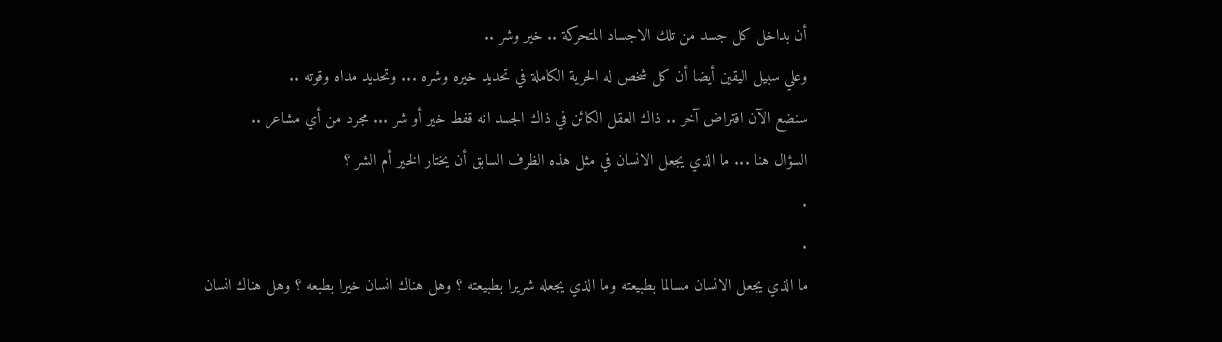أن بداخل كل جسد من تلك الاجساد المتحركة .. خير وشر ..
وعلي سبيل اليقين أيضا أن كل شخص له الحرية الكاملة في تحديد خيره وشره ... وتحديد مداه وقوته ..
سنضع الآن افتراض آخر .. ذاك العقل الكائن في ذاك الجسد انه قفط خير أو شر ... مجرد من أي مشاعر ..
السؤال هنا ... ما الذي يجعل الانسان في مثل هذه الظرف السابق أن يختار الخير أم الشر ؟
.
.
ما الذي يجعل الانسان مسالما بطبيعته وما الذي يجعله شريرا بطبيعته ؟ وهل هناك انسان خيرا بطبعه ؟ وهل هناك انسان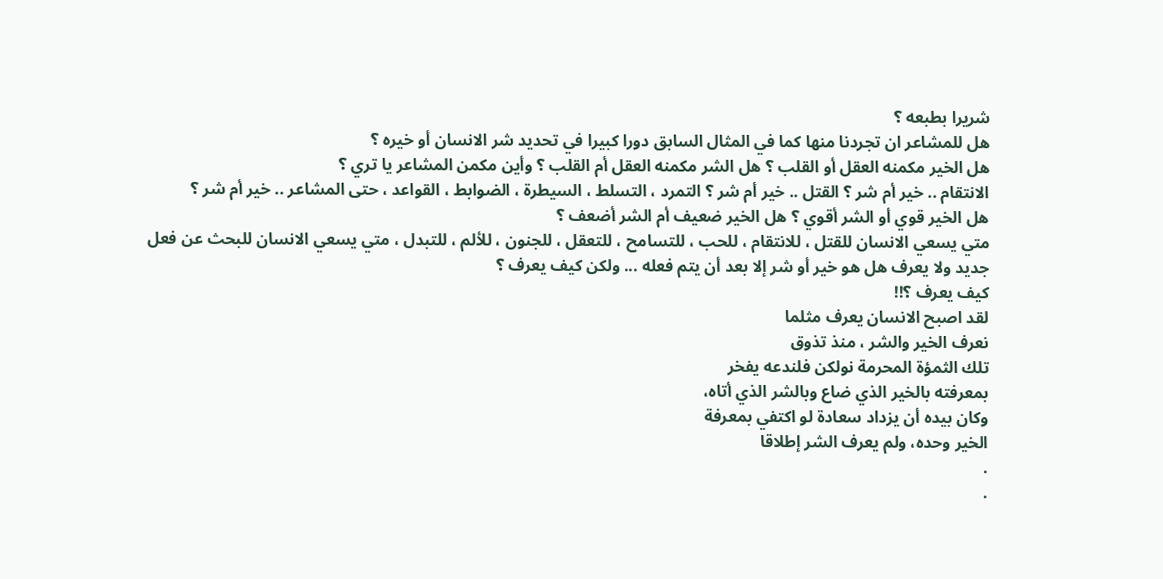شريرا بطبعه ؟
هل للمشاعر ان تجردنا منها كما في المثال السابق دورا كبيرا في تحديد شر الانسان أو خيره ؟
هل الخير مكمنه العقل أو القلب ؟ هل الشر مكمنه العقل أم القلب ؟ وأين مكمن المشاعر يا تري ؟
الانتقام .. خير أم شر ؟ القتل .. خير أم شر ؟ التمرد ، التسلط ، السيطرة ، الضوابط ، القواعد ، حتى المشاعر .. خير أم شر ؟
هل الخير قوي أو الشر أقوي ؟ هل الخير ضعيف أم الشر أضعف ؟
متي يسعي الانسان للقتل ، للانتقام ، للحب ، للتسامح ، للتعقل ، للجنون ، للألم ، للتبدل ، متي يسعي الانسان للبحث عن فعل جديد ولا يعرف هل هو خير أو شر إلا بعد أن يتم فعله ... ولكن كيف يعرف ؟
كيف يعرف ؟!!
لقد اصبح الانسان يعرف مثلما
نعرف الخير والشر ، منذ تذوق
تلك الثمؤة المحرمة نولكن فلندعه يفخر
بمعرفته بالخير الذي ضاع وبالشر الذي أتاه،
وكان بيده أن يزداد سعادة لو اكتفي بمعرفة
الخير وحده، ولم يعرف الشر إطلاقا
.
.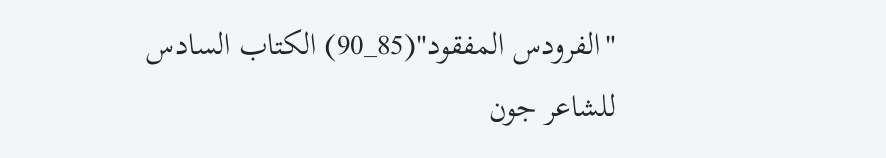"الفرودس المفقود"(85_90) الكتاب السادس
للشاعر جون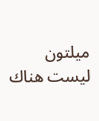ميلتون
ليست هناك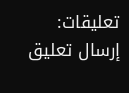تعليقات:
إرسال تعليق